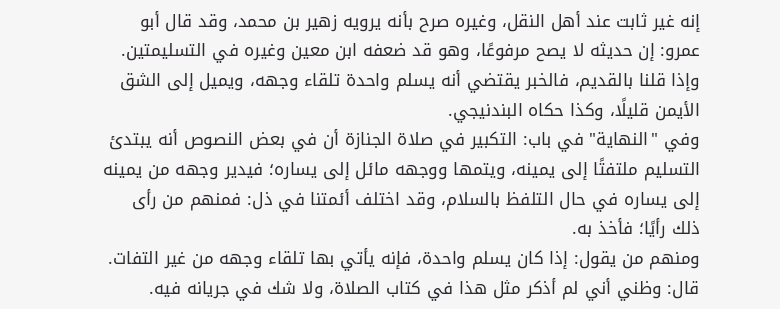إنه غير ثابت عند أهل النقل، وغيره صرح بأنه يرويه زهير بن محمد، وقد قال أبو عمرو: إن حديثه لا يصح مرفوعًا، وهو قد ضعفه ابن معين وغيره في التسليمتين.
وإذا قلنا بالقديم، فالخبر يقتضي أنه يسلم واحدة تلقاء وجهه، ويميل إلى الشق الأيمن قليلًا، وكذا حكاه البندنيجي.
وفي "النهاية" في باب: التكبير في صلاة الجنازة أن في بعض النصوص أنه يبتدئ التسليم ملتفتًا إلى يمينه، ويتمها ووجهه مائل إلى يساره؛ فيدير وجهه من يمينه إلى يساره في حال التلفظ بالسلام، وقد اختلف أئمتنا في ذل: فمنهم من رأى ذلك رأيًا؛ فأخذ به.
ومنهم من يقول: إذا كان يسلم واحدة، فإنه يأتي بها تلقاء وجهه من غير التفات.
قال: وظني أني لم أذكر مثل هذا في كتاب الصلاة، ولا شك في جريانه فيه.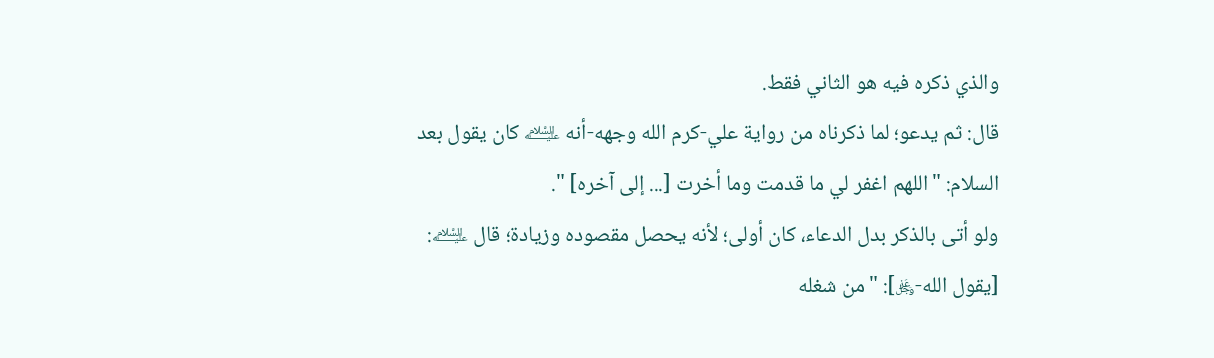والذي ذكره فيه هو الثاني فقط.
قال: ثم يدعو؛ لما ذكرناه من رواية علي-كرم الله وجهه-أنه ﵇ كان يقول بعد السلام: "اللهم اغفر لي ما قدمت وما أخرت [... إلى آخره] ".
ولو أتى بالذكر بدل الدعاء، كان أولى؛ لأنه يحصل مقصوده وزيادة؛ قال ﵇: [يقول الله-﷿]: "من شغله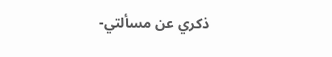ذكري عن مسألتي-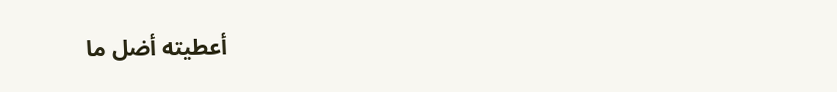أعطيته أضل ما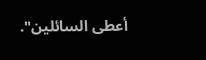أعطى السائلين".